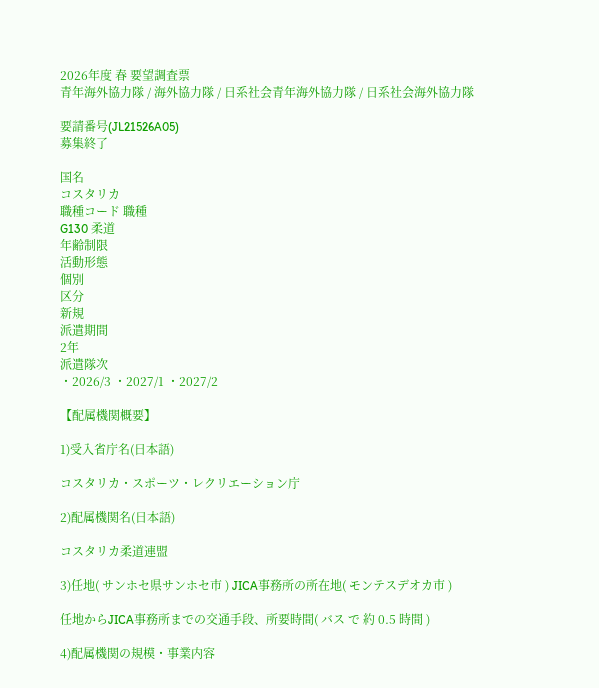2026年度 春 要望調査票
青年海外協力隊 / 海外協力隊 / 日系社会青年海外協力隊 / 日系社会海外協力隊

要請番号(JL21526A05)
募集終了

国名
コスタリカ
職種コード 職種
G130 柔道
年齢制限
活動形態
個別
区分
新規
派遣期間
2年
派遣隊次
・2026/3 ・2027/1 ・2027/2

【配属機関概要】

1)受入省庁名(日本語)

コスタリカ・スポーツ・レクリエーション庁

2)配属機関名(日本語)

コスタリカ柔道連盟

3)任地( サンホセ県サンホセ市 ) JICA事務所の所在地( モンテスデオカ市 )

任地からJICA事務所までの交通手段、所要時間( バス で 約 0.5 時間 )

4)配属機関の規模・事業内容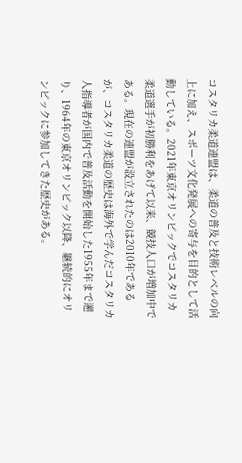コスタリカ柔道連盟は、柔道の普及と技術レベルの向上に加え、スポーツ文化発展への寄与を目的として活動している。2021年東京オリンピックでコスタリカ柔道選手が初勝利をあげて以来、競技人口が増加中である。現在の連盟が設立されたのは2010年であるが、コスタリカ柔道の歴史は海外で学んだコスタリカ人指導者が国内で普及活動を開始した1955年まで遡り、1964年の東京オリンピック以降、継続的にオリンピックに参加してきた歴史がある。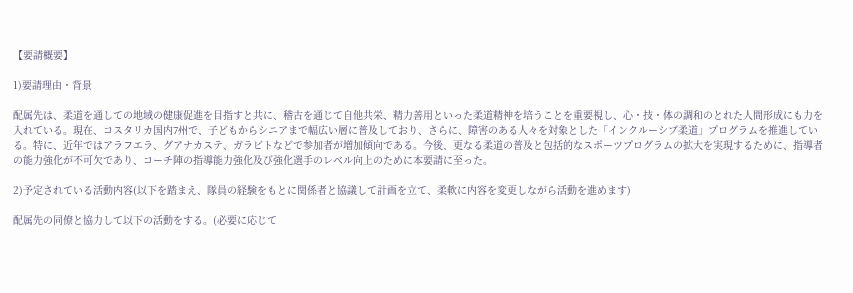【要請概要】

1)要請理由・背景

配属先は、柔道を通しての地域の健康促進を目指すと共に、稽古を通じて自他共栄、精力善用といった柔道精神を培うことを重要視し、心・技・体の調和のとれた人間形成にも力を入れている。現在、コスタリカ国内7州で、子どもからシニアまで幅広い層に普及しており、さらに、障害のある人々を対象とした「インクルーシブ柔道」プログラムを推進している。特に、近年ではアラフエラ、グアナカステ、ガラビトなどで参加者が増加傾向である。今後、更なる柔道の普及と包括的なスポーツプログラムの拡大を実現するために、指導者の能力強化が不可欠であり、コーチ陣の指導能力強化及び強化選手のレベル向上のために本要請に至った。

2)予定されている活動内容(以下を踏まえ、隊員の経験をもとに関係者と協議して計画を立て、柔軟に内容を変更しながら活動を進めます)

配属先の同僚と協力して以下の活動をする。(必要に応じて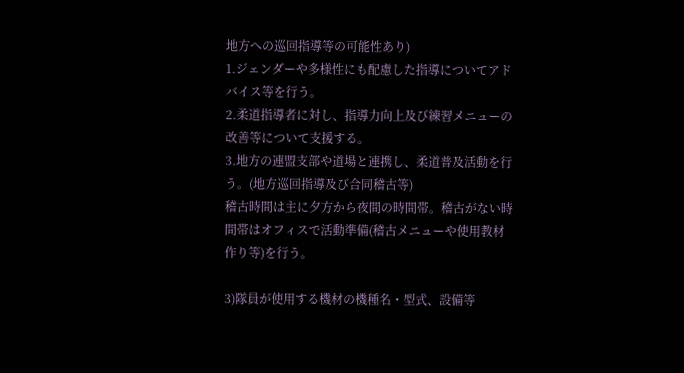地方への巡回指導等の可能性あり)
1.ジェンダーや多様性にも配慮した指導についてアドバイス等を行う。
2.柔道指導者に対し、指導力向上及び練習メニューの改善等について支援する。
3.地方の連盟支部や道場と連携し、柔道普及活動を行う。(地方巡回指導及び合同稽古等)
稽古時間は主に夕方から夜間の時間帯。稽古がない時間帯はオフィスで活動準備(稽古メニューや使用教材作り等)を行う。

3)隊員が使用する機材の機種名・型式、設備等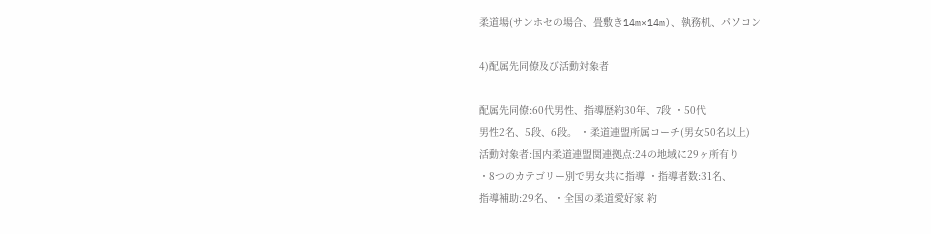柔道場(サンホセの場合、畳敷き14m×14m)、執務机、パソコン

4)配属先同僚及び活動対象者

配属先同僚:60代男性、指導歴約30年、7段 ・50代
男性2名、5段、6段。 ・柔道連盟所属コーチ(男女50名以上)
活動対象者:国内柔道連盟関連拠点:24の地域に29ヶ所有り
・8つのカテゴリー別で男女共に指導 ・指導者数:31名、
指導補助:29名、・全国の柔道愛好家 約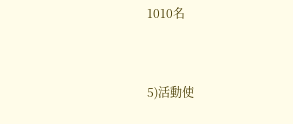1010名


5)活動使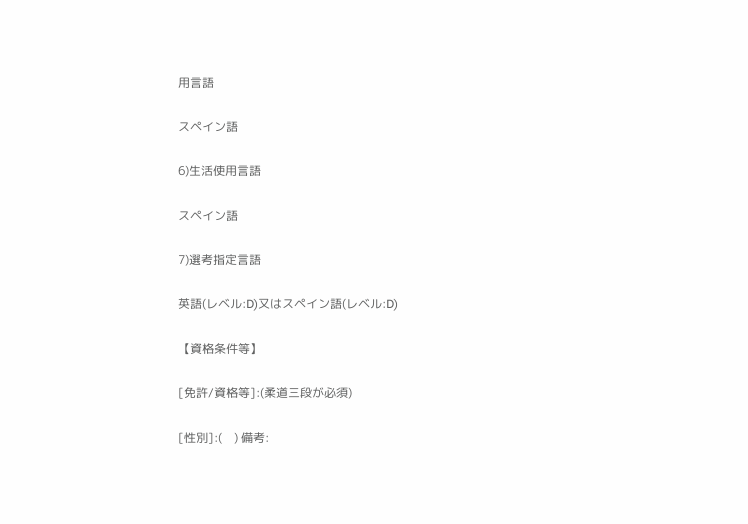用言語

スペイン語

6)生活使用言語

スペイン語

7)選考指定言語

英語(レベル:D)又はスペイン語(レベル:D)

【資格条件等】

[免許/資格等]:(柔道三段が必須)

[性別]:(    ) 備考: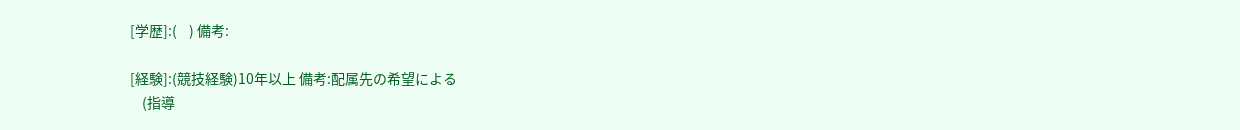[学歴]:(    ) 備考:

[経験]:(競技経験)10年以上 備考:配属先の希望による
    (指導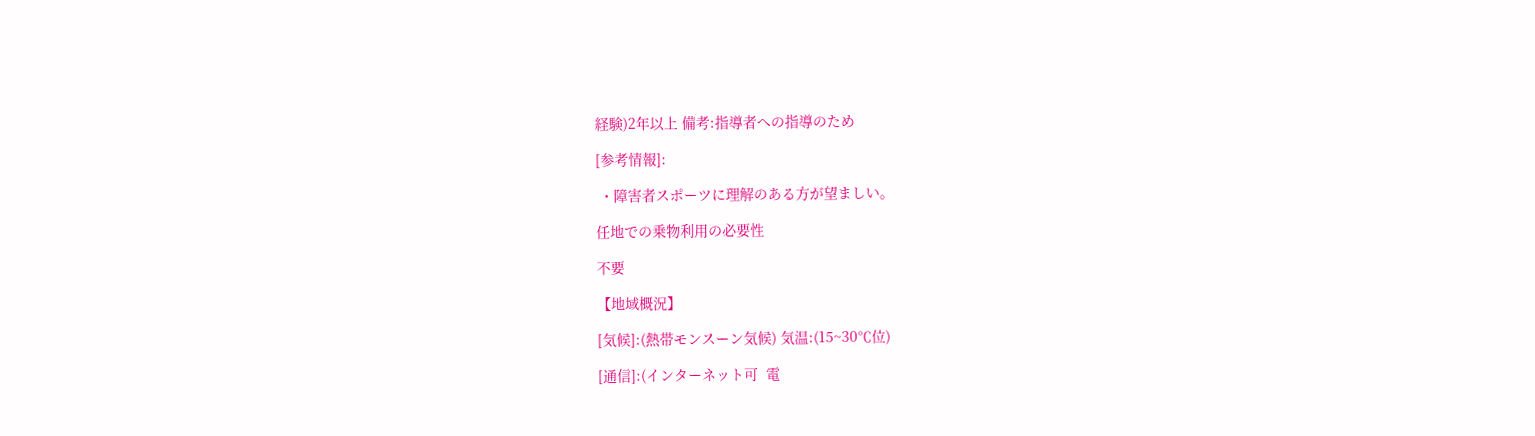経験)2年以上 備考:指導者への指導のため

[参考情報]:

 ・障害者スポーツに理解のある方が望ましい。

任地での乗物利用の必要性

不要

【地域概況】

[気候]:(熱帯モンスーン気候) 気温:(15~30℃位)

[通信]:(インターネット可  電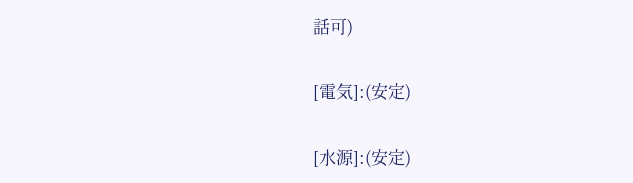話可)

[電気]:(安定)

[水源]:(安定)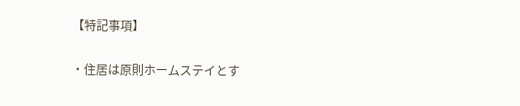【特記事項】

・住居は原則ホームステイとす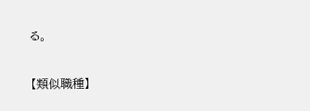る。

【類似職種】